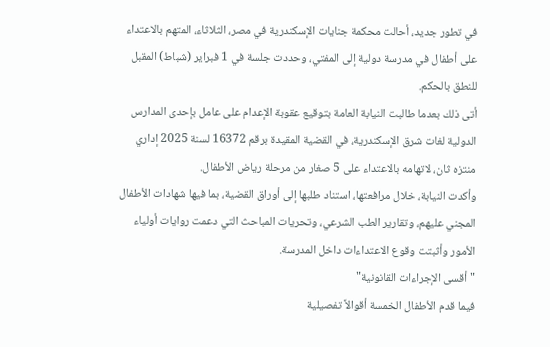في تطور جديد، أحالت محكمة جنايات الإسكندرية في مصر، الثلاثاء، المتهم بالاعتداء على أطفال في مدرسة دولية إلى المفتي، وحددت جلسة في 1 فبراير (شباط) المقبل للنطق بالحكم.
أتى ذلك بعدما طالبت النيابة العامة بتوقيع عقوبة الإعدام على عامل بإحدى المدارس الدولية لغات شرق الإسكندرية، في القضية المقيدة برقم 16372 لسنة 2025 إداري منتزه ثان، لاتهامه بالاعتداء على 5 صغار من مرحلة رياض الأطفال.
وأكدت النيابة، خلال مرافعتها، استناد طلبها إلى أوراق القضية، بما فيها شهادات الأطفال المجني عليهم، وتقارير الطب الشرعي، وتحريات المباحث التي دعمت روايات أولياء الأمور وأثبتت وقوع الاعتداءات داخل المدرسة.
"أقسى الإجراءات القانونية"
فيما قدم الأطفال الخمسة أقوالاً تفصيلية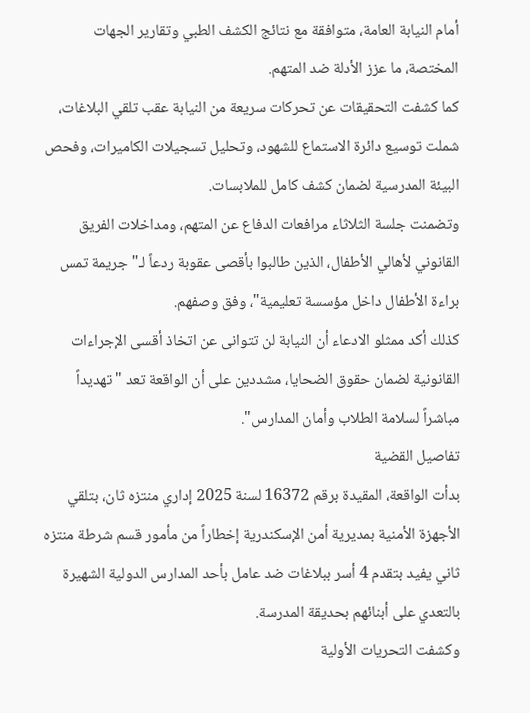أمام النيابة العامة، متوافقة مع نتائج الكشف الطبي وتقارير الجهات المختصة، ما عزز الأدلة ضد المتهم.
كما كشفت التحقيقات عن تحركات سريعة من النيابة عقب تلقي البلاغات، شملت توسيع دائرة الاستماع للشهود، وتحليل تسجيلات الكاميرات، وفحص البيئة المدرسية لضمان كشف كامل للملابسات.
وتضمنت جلسة الثلاثاء مرافعات الدفاع عن المتهم، ومداخلات الفريق القانوني لأهالي الأطفال، الذين طالبوا بأقصى عقوبة ردعاً لـ"جريمة تمس براءة الأطفال داخل مؤسسة تعليمية"، وفق وصفهم.
كذلك أكد ممثلو الادعاء أن النيابة لن تتوانى عن اتخاذ أقسى الإجراءات القانونية لضمان حقوق الضحايا، مشددين على أن الواقعة تعد "تهديداً مباشراً لسلامة الطلاب وأمان المدارس".
تفاصيل القضية
بدأت الواقعة، المقيدة برقم 16372 لسنة 2025 إداري منتزه ثان، بتلقي الأجهزة الأمنية بمديرية أمن الإسكندرية إخطاراً من مأمور قسم شرطة منتزه ثاني يفيد بتقدم 4 أسر ببلاغات ضد عامل بأحد المدارس الدولية الشهيرة بالتعدي على أبنائهم بحديقة المدرسة.
وكشفت التحريات الأولية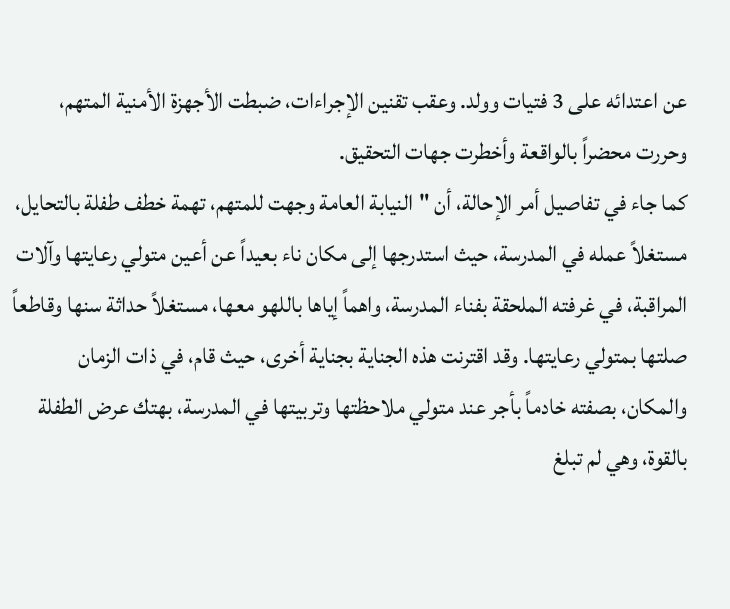عن اعتدائه على 3 فتيات وولد. وعقب تقنين الإجراءات، ضبطت الأجهزة الأمنية المتهم، وحررت محضراً بالواقعة وأخطرت جهات التحقيق.
كما جاء في تفاصيل أمر الإحالة، أن "النيابة العامة وجهت للمتهم، تهمة خطف طفلة بالتحايل، مستغلاً عمله في المدرسة، حيث استدرجها إلى مكان ناء بعيداً عن أعين متولي رعايتها وآلات المراقبة، في غرفته الملحقة بفناء المدرسة، واهماً إياها باللهو معها، مستغلاً حداثة سنها وقاطعاً صلتها بمتولي رعايتها. وقد اقترنت هذه الجناية بجناية أخرى، حيث قام، في ذات الزمان والمكان، بصفته خادماً بأجر عند متولي ملاحظتها وتربيتها في المدرسة، بهتك عرض الطفلة بالقوة، وهي لم تبلغ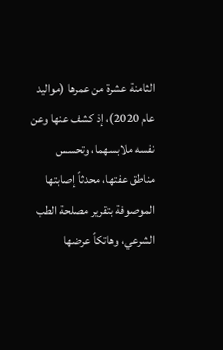الثامنة عشرة من عمرها (مواليد عام 2020)، إذ كشف عنها وعن نفسه ملابسهما، وتحسس مناطق عفتها، محدثاً إصابتها الموصوفة بتقرير مصلحة الطب الشرعي، وهاتكاً عرضها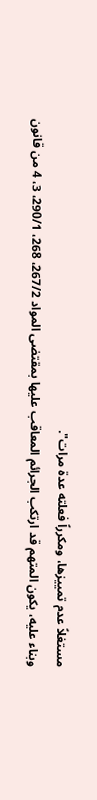مستغلاً عدم تمييزها، ومكرراً فعلته عدة مرات".
وبناء عليه، يكون المتهم قد ارتكب الجرائم المعاقب عليها بمقتضى المواد 267/2، 268، 290/1، 3، 4 من قانون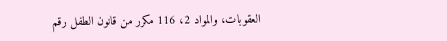العقوبات، والمواد 2، 116 مكرر من قانون الطفل رقم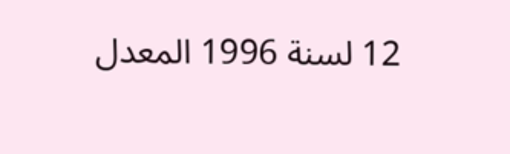12 لسنة 1996 المعدل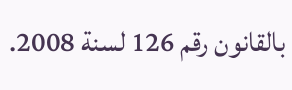بالقانون رقم 126 لسنة 2008.